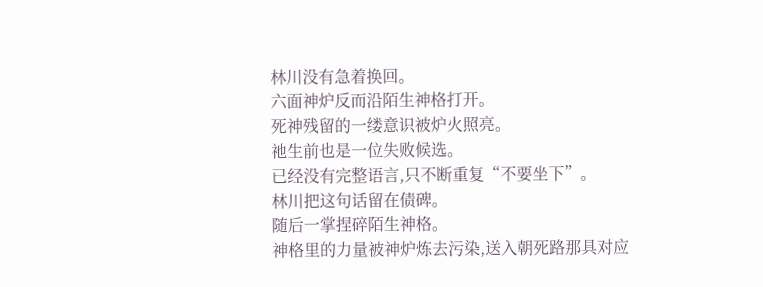林川没有急着换回。
六面神炉反而沿陌生神格打开。
死神残留的一缕意识被炉火照亮。
祂生前也是一位失败候选。
已经没有完整语言,只不断重复“不要坐下”。
林川把这句话留在债碑。
随后一掌捏碎陌生神格。
神格里的力量被神炉炼去污染,送入朝死路那具对应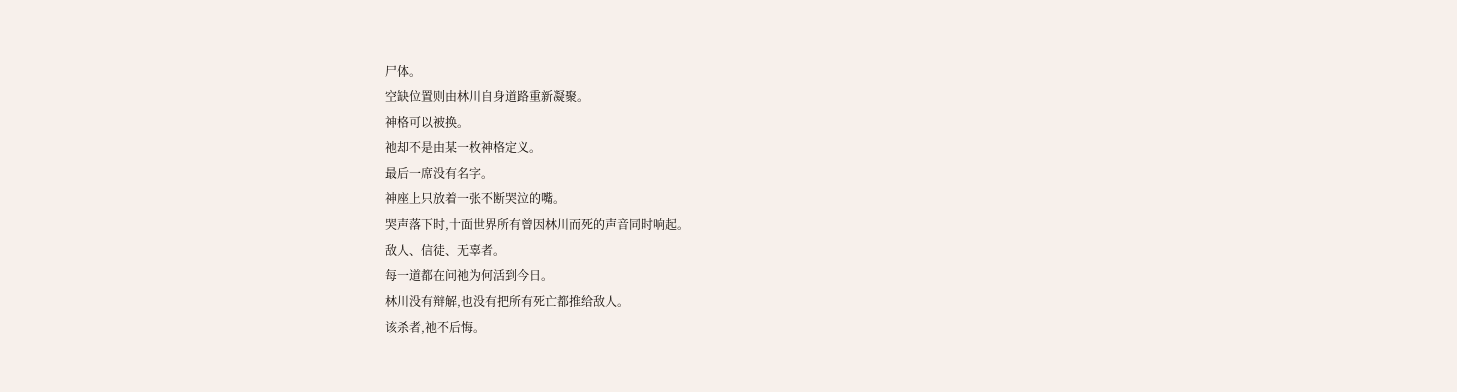尸体。
空缺位置则由林川自身道路重新凝聚。
神格可以被换。
祂却不是由某一枚神格定义。
最后一席没有名字。
神座上只放着一张不断哭泣的嘴。
哭声落下时,十面世界所有曾因林川而死的声音同时响起。
敌人、信徒、无辜者。
每一道都在问祂为何活到今日。
林川没有辩解,也没有把所有死亡都推给敌人。
该杀者,祂不后悔。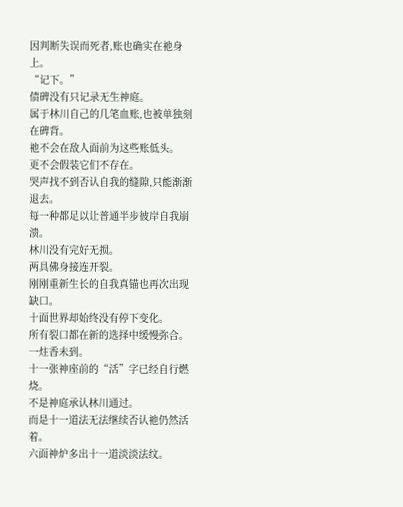因判断失误而死者,账也确实在祂身上。
“记下。”
债碑没有只记录无生神庭。
属于林川自己的几笔血账,也被单独刻在碑背。
祂不会在敌人面前为这些账低头。
更不会假装它们不存在。
哭声找不到否认自我的缝隙,只能渐渐退去。
每一种都足以让普通半步彼岸自我崩溃。
林川没有完好无损。
两具佛身接连开裂。
刚刚重新生长的自我真锚也再次出现缺口。
十面世界却始终没有停下变化。
所有裂口都在新的选择中缓慢弥合。
一炷香未到。
十一张神座前的“活”字已经自行燃烧。
不是神庭承认林川通过。
而是十一道法无法继续否认祂仍然活着。
六面神炉多出十一道淡淡法纹。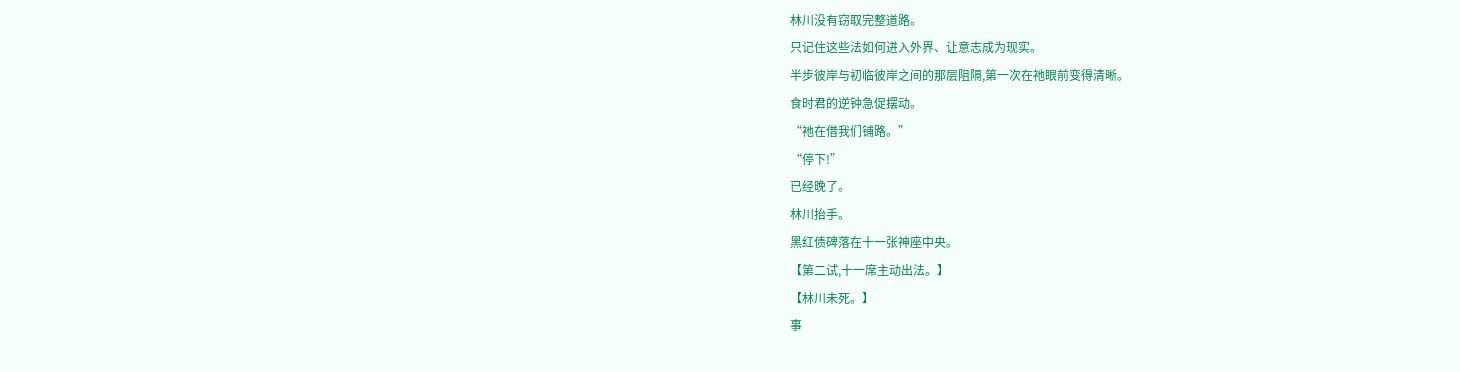林川没有窃取完整道路。
只记住这些法如何进入外界、让意志成为现实。
半步彼岸与初临彼岸之间的那层阻隔,第一次在祂眼前变得清晰。
食时君的逆钟急促摆动。
“祂在借我们铺路。”
“停下!”
已经晚了。
林川抬手。
黑红债碑落在十一张神座中央。
【第二试,十一席主动出法。】
【林川未死。】
事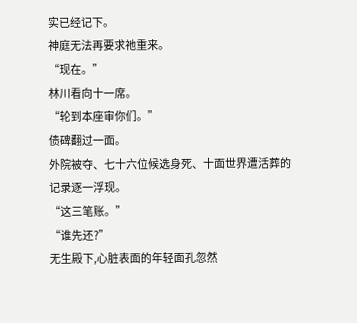实已经记下。
神庭无法再要求祂重来。
“现在。”
林川看向十一席。
“轮到本座审你们。”
债碑翻过一面。
外院被夺、七十六位候选身死、十面世界遭活葬的记录逐一浮现。
“这三笔账。”
“谁先还?”
无生殿下,心脏表面的年轻面孔忽然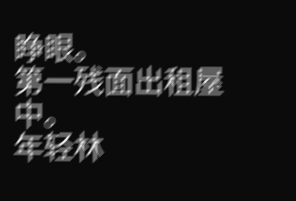睁眼。
第一残面出租屋中。
年轻林